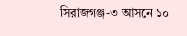সিরাজগঞ্জ-৩ আসনে ১০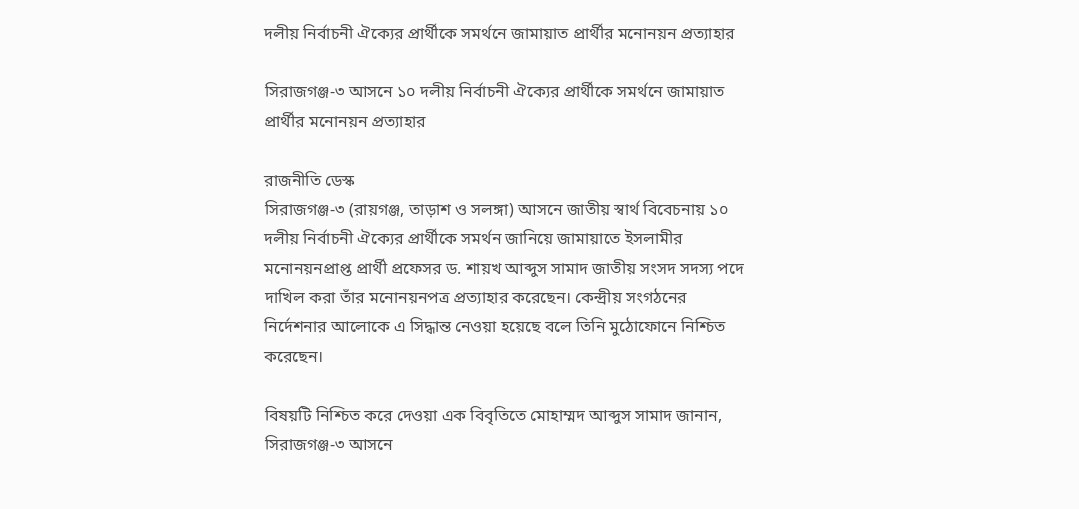দলীয় নির্বাচনী ঐক্যের প্রার্থীকে সমর্থনে জামায়াত প্রার্থীর মনোনয়ন প্রত্যাহার

সিরাজগঞ্জ-৩ আসনে ১০ দলীয় নির্বাচনী ঐক্যের প্রার্থীকে সমর্থনে জামায়াত প্রার্থীর মনোনয়ন প্রত্যাহার

রাজনীতি ডেস্ক
সিরাজগঞ্জ-৩ (রায়গঞ্জ, তাড়াশ ও সলঙ্গা) আসনে জাতীয় স্বার্থ বিবেচনায় ১০ দলীয় নির্বাচনী ঐক্যের প্রার্থীকে সমর্থন জানিয়ে জামায়াতে ইসলামীর মনোনয়নপ্রাপ্ত প্রার্থী প্রফেসর ড. শায়খ আব্দুস সামাদ জাতীয় সংসদ সদস্য পদে দাখিল করা তাঁর মনোনয়নপত্র প্রত্যাহার করেছেন। কেন্দ্রীয় সংগঠনের নির্দেশনার আলোকে এ সিদ্ধান্ত নেওয়া হয়েছে বলে তিনি মুঠোফোনে নিশ্চিত করেছেন।

বিষয়টি নিশ্চিত করে দেওয়া এক বিবৃতিতে মোহাম্মদ আব্দুস সামাদ জানান, সিরাজগঞ্জ-৩ আসনে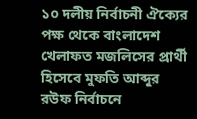১০ দলীয় নির্বাচনী ঐক্যের পক্ষ থেকে বাংলাদেশ খেলাফত মজলিসের প্রার্থী হিসেবে মুফতি আব্দুর রউফ নির্বাচনে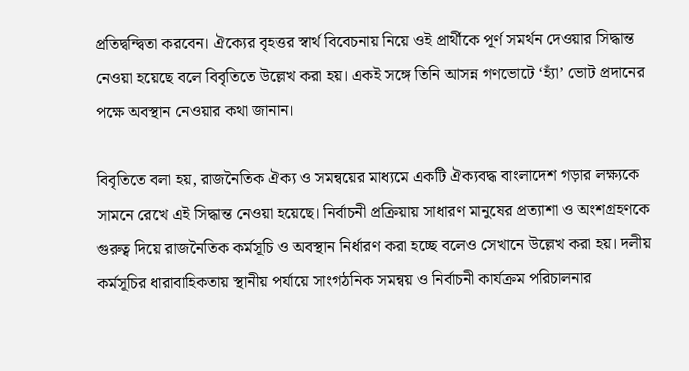প্রতিদ্বন্দ্বিতা করবেন। ঐক্যের বৃহত্তর স্বার্থ বিবেচনায় নিয়ে ওই প্রার্থীকে পূর্ণ সমর্থন দেওয়ার সিদ্ধান্ত নেওয়া হয়েছে বলে বিবৃতিতে উল্লেখ করা হয়। একই সঙ্গে তিনি আসন্ন গণভোটে ‘হ্যাঁ’ ভোট প্রদানের পক্ষে অবস্থান নেওয়ার কথা জানান।

বিবৃতিতে বলা হয়, রাজনৈতিক ঐক্য ও সমন্বয়ের মাধ্যমে একটি ঐক্যবদ্ধ বাংলাদেশ গড়ার লক্ষ্যকে সামনে রেখে এই সিদ্ধান্ত নেওয়া হয়েছে। নির্বাচনী প্রক্রিয়ায় সাধারণ মানুষের প্রত্যাশা ও অংশগ্রহণকে গুরুত্ব দিয়ে রাজনৈতিক কর্মসূচি ও অবস্থান নির্ধারণ করা হচ্ছে বলেও সেখানে উল্লেখ করা হয়। দলীয় কর্মসূচির ধারাবাহিকতায় স্থানীয় পর্যায়ে সাংগঠনিক সমন্বয় ও নির্বাচনী কার্যক্রম পরিচালনার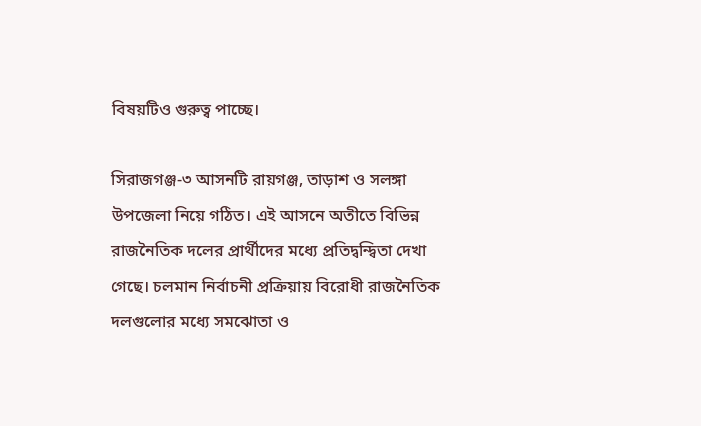বিষয়টিও গুরুত্ব পাচ্ছে।

সিরাজগঞ্জ-৩ আসনটি রায়গঞ্জ, তাড়াশ ও সলঙ্গা উপজেলা নিয়ে গঠিত। এই আসনে অতীতে বিভিন্ন রাজনৈতিক দলের প্রার্থীদের মধ্যে প্রতিদ্বন্দ্বিতা দেখা গেছে। চলমান নির্বাচনী প্রক্রিয়ায় বিরোধী রাজনৈতিক দলগুলোর মধ্যে সমঝোতা ও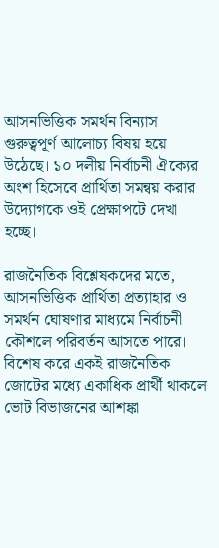আসনভিত্তিক সমর্থন বিন্যাস গুরুত্বপূর্ণ আলোচ্য বিষয় হয়ে উঠেছে। ১০ দলীয় নির্বাচনী ঐক্যের অংশ হিসেবে প্রার্থিতা সমন্বয় করার উদ্যোগকে ওই প্রেক্ষাপটে দেখা হচ্ছে।

রাজনৈতিক বিশ্লেষকদের মতে, আসনভিত্তিক প্রার্থিতা প্রত্যাহার ও সমর্থন ঘোষণার মাধ্যমে নির্বাচনী কৌশলে পরিবর্তন আসতে পারে। বিশেষ করে একই রাজনৈতিক জোটের মধ্যে একাধিক প্রার্থী থাকলে ভোট বিভাজনের আশঙ্কা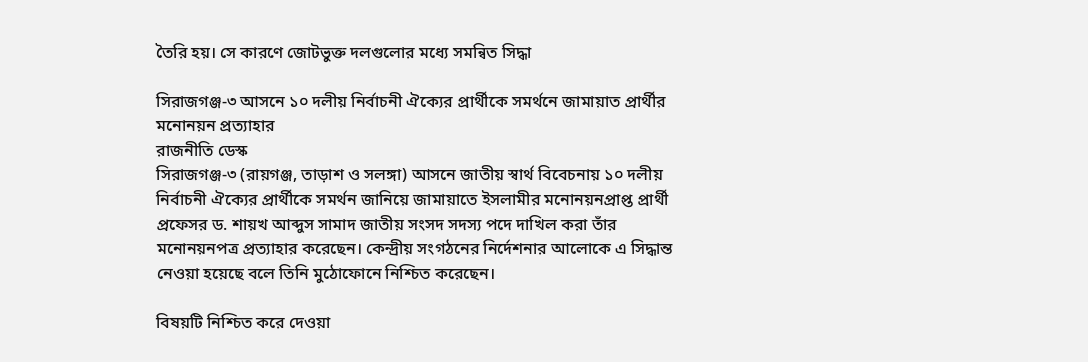তৈরি হয়। সে কারণে জোটভুক্ত দলগুলোর মধ্যে সমন্বিত সিদ্ধা

সিরাজগঞ্জ-৩ আসনে ১০ দলীয় নির্বাচনী ঐক্যের প্রার্থীকে সমর্থনে জামায়াত প্রার্থীর মনোনয়ন প্রত্যাহার
রাজনীতি ডেস্ক
সিরাজগঞ্জ-৩ (রায়গঞ্জ, তাড়াশ ও সলঙ্গা) আসনে জাতীয় স্বার্থ বিবেচনায় ১০ দলীয় নির্বাচনী ঐক্যের প্রার্থীকে সমর্থন জানিয়ে জামায়াতে ইসলামীর মনোনয়নপ্রাপ্ত প্রার্থী প্রফেসর ড. শায়খ আব্দুস সামাদ জাতীয় সংসদ সদস্য পদে দাখিল করা তাঁর মনোনয়নপত্র প্রত্যাহার করেছেন। কেন্দ্রীয় সংগঠনের নির্দেশনার আলোকে এ সিদ্ধান্ত নেওয়া হয়েছে বলে তিনি মুঠোফোনে নিশ্চিত করেছেন।

বিষয়টি নিশ্চিত করে দেওয়া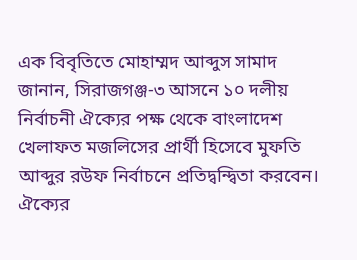এক বিবৃতিতে মোহাম্মদ আব্দুস সামাদ জানান, সিরাজগঞ্জ-৩ আসনে ১০ দলীয় নির্বাচনী ঐক্যের পক্ষ থেকে বাংলাদেশ খেলাফত মজলিসের প্রার্থী হিসেবে মুফতি আব্দুর রউফ নির্বাচনে প্রতিদ্বন্দ্বিতা করবেন। ঐক্যের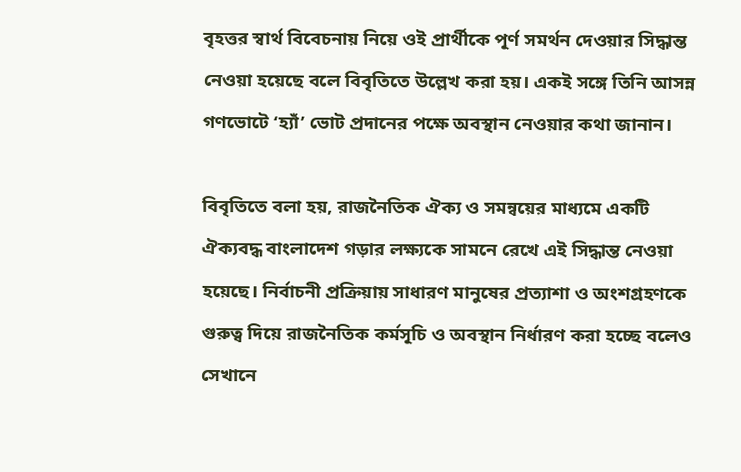বৃহত্তর স্বার্থ বিবেচনায় নিয়ে ওই প্রার্থীকে পূর্ণ সমর্থন দেওয়ার সিদ্ধান্ত নেওয়া হয়েছে বলে বিবৃতিতে উল্লেখ করা হয়। একই সঙ্গে তিনি আসন্ন গণভোটে ‘হ্যাঁ’ ভোট প্রদানের পক্ষে অবস্থান নেওয়ার কথা জানান।

বিবৃতিতে বলা হয়, রাজনৈতিক ঐক্য ও সমন্বয়ের মাধ্যমে একটি ঐক্যবদ্ধ বাংলাদেশ গড়ার লক্ষ্যকে সামনে রেখে এই সিদ্ধান্ত নেওয়া হয়েছে। নির্বাচনী প্রক্রিয়ায় সাধারণ মানুষের প্রত্যাশা ও অংশগ্রহণকে গুরুত্ব দিয়ে রাজনৈতিক কর্মসূচি ও অবস্থান নির্ধারণ করা হচ্ছে বলেও সেখানে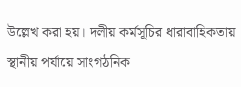উল্লেখ করা হয়। দলীয় কর্মসূচির ধারাবাহিকতায় স্থানীয় পর্যায়ে সাংগঠনিক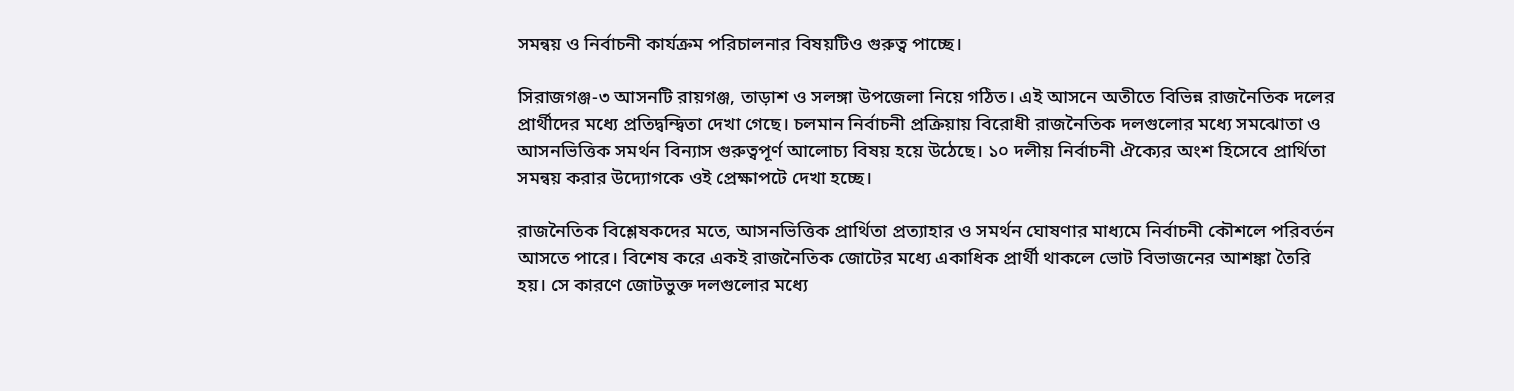সমন্বয় ও নির্বাচনী কার্যক্রম পরিচালনার বিষয়টিও গুরুত্ব পাচ্ছে।

সিরাজগঞ্জ-৩ আসনটি রায়গঞ্জ, তাড়াশ ও সলঙ্গা উপজেলা নিয়ে গঠিত। এই আসনে অতীতে বিভিন্ন রাজনৈতিক দলের প্রার্থীদের মধ্যে প্রতিদ্বন্দ্বিতা দেখা গেছে। চলমান নির্বাচনী প্রক্রিয়ায় বিরোধী রাজনৈতিক দলগুলোর মধ্যে সমঝোতা ও আসনভিত্তিক সমর্থন বিন্যাস গুরুত্বপূর্ণ আলোচ্য বিষয় হয়ে উঠেছে। ১০ দলীয় নির্বাচনী ঐক্যের অংশ হিসেবে প্রার্থিতা সমন্বয় করার উদ্যোগকে ওই প্রেক্ষাপটে দেখা হচ্ছে।

রাজনৈতিক বিশ্লেষকদের মতে, আসনভিত্তিক প্রার্থিতা প্রত্যাহার ও সমর্থন ঘোষণার মাধ্যমে নির্বাচনী কৌশলে পরিবর্তন আসতে পারে। বিশেষ করে একই রাজনৈতিক জোটের মধ্যে একাধিক প্রার্থী থাকলে ভোট বিভাজনের আশঙ্কা তৈরি হয়। সে কারণে জোটভুক্ত দলগুলোর মধ্যে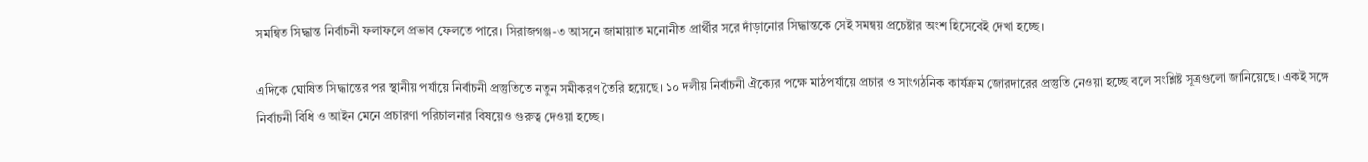সমন্বিত সিদ্ধান্ত নির্বাচনী ফলাফলে প্রভাব ফেলতে পারে। সিরাজগঞ্জ-৩ আসনে জামায়াত মনোনীত প্রার্থীর সরে দাঁড়ানোর সিদ্ধান্তকে সেই সমন্বয় প্রচেষ্টার অংশ হিসেবেই দেখা হচ্ছে।

এদিকে ঘোষিত সিদ্ধান্তের পর স্থানীয় পর্যায়ে নির্বাচনী প্রস্তুতিতে নতুন সমীকরণ তৈরি হয়েছে। ১০ দলীয় নির্বাচনী ঐক্যের পক্ষে মাঠপর্যায়ে প্রচার ও সাংগঠনিক কার্যক্রম জোরদারের প্রস্তুতি নেওয়া হচ্ছে বলে সংশ্লিষ্ট সূত্রগুলো জানিয়েছে। একই সঙ্গে নির্বাচনী বিধি ও আইন মেনে প্রচারণা পরিচালনার বিষয়েও গুরুত্ব দেওয়া হচ্ছে।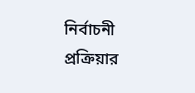নির্বাচনী প্রক্রিয়ার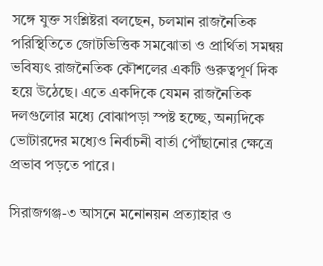সঙ্গে যুক্ত সংশ্লিষ্টরা বলছেন, চলমান রাজনৈতিক পরিস্থিতিতে জোটভিত্তিক সমঝোতা ও প্রার্থিতা সমন্বয় ভবিষ্যৎ রাজনৈতিক কৌশলের একটি গুরুত্বপূর্ণ দিক হয়ে উঠেছে। এতে একদিকে যেমন রাজনৈতিক দলগুলোর মধ্যে বোঝাপড়া স্পষ্ট হচ্ছে, অন্যদিকে ভোটারদের মধ্যেও নির্বাচনী বার্তা পৌঁছানোর ক্ষেত্রে প্রভাব পড়তে পারে।

সিরাজগঞ্জ-৩ আসনে মনোনয়ন প্রত্যাহার ও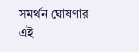সমর্থন ঘোষণার এই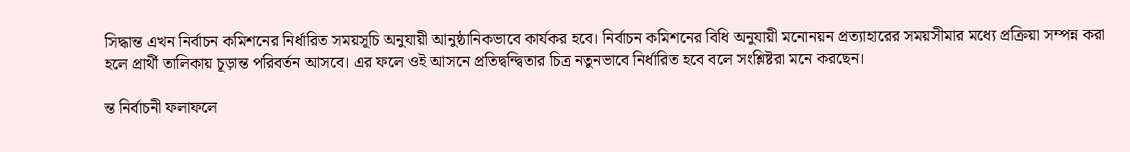সিদ্ধান্ত এখন নির্বাচন কমিশনের নির্ধারিত সময়সূচি অনুযায়ী আনুষ্ঠানিকভাবে কার্যকর হবে। নির্বাচন কমিশনের বিধি অনুযায়ী মনোনয়ন প্রত্যাহারের সময়সীমার মধ্যে প্রক্রিয়া সম্পন্ন করা হলে প্রার্থী তালিকায় চূড়ান্ত পরিবর্তন আসবে। এর ফলে ওই আসনে প্রতিদ্বন্দ্বিতার চিত্র নতুনভাবে নির্ধারিত হবে বলে সংশ্লিষ্টরা মনে করছেন।

ন্ত নির্বাচনী ফলাফলে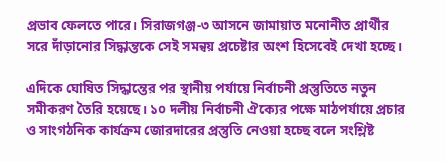প্রভাব ফেলতে পারে। সিরাজগঞ্জ-৩ আসনে জামায়াত মনোনীত প্রার্থীর সরে দাঁড়ানোর সিদ্ধান্তকে সেই সমন্বয় প্রচেষ্টার অংশ হিসেবেই দেখা হচ্ছে।

এদিকে ঘোষিত সিদ্ধান্তের পর স্থানীয় পর্যায়ে নির্বাচনী প্রস্তুতিতে নতুন সমীকরণ তৈরি হয়েছে। ১০ দলীয় নির্বাচনী ঐক্যের পক্ষে মাঠপর্যায়ে প্রচার ও সাংগঠনিক কার্যক্রম জোরদারের প্রস্তুতি নেওয়া হচ্ছে বলে সংশ্লিষ্ট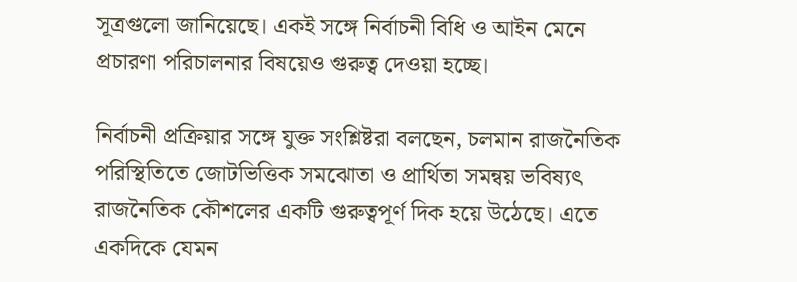সূত্রগুলো জানিয়েছে। একই সঙ্গে নির্বাচনী বিধি ও আইন মেনে প্রচারণা পরিচালনার বিষয়েও গুরুত্ব দেওয়া হচ্ছে।

নির্বাচনী প্রক্রিয়ার সঙ্গে যুক্ত সংশ্লিষ্টরা বলছেন, চলমান রাজনৈতিক পরিস্থিতিতে জোটভিত্তিক সমঝোতা ও প্রার্থিতা সমন্বয় ভবিষ্যৎ রাজনৈতিক কৌশলের একটি গুরুত্বপূর্ণ দিক হয়ে উঠেছে। এতে একদিকে যেমন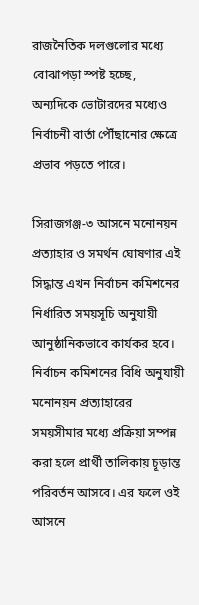রাজনৈতিক দলগুলোর মধ্যে বোঝাপড়া স্পষ্ট হচ্ছে, অন্যদিকে ভোটারদের মধ্যেও নির্বাচনী বার্তা পৌঁছানোর ক্ষেত্রে প্রভাব পড়তে পারে।

সিরাজগঞ্জ-৩ আসনে মনোনয়ন প্রত্যাহার ও সমর্থন ঘোষণার এই সিদ্ধান্ত এখন নির্বাচন কমিশনের নির্ধারিত সময়সূচি অনুযায়ী আনুষ্ঠানিকভাবে কার্যকর হবে। নির্বাচন কমিশনের বিধি অনুযায়ী মনোনয়ন প্রত্যাহারের সময়সীমার মধ্যে প্রক্রিয়া সম্পন্ন করা হলে প্রার্থী তালিকায় চূড়ান্ত পরিবর্তন আসবে। এর ফলে ওই আসনে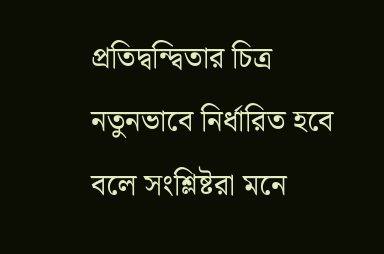প্রতিদ্বন্দ্বিতার চিত্র নতুনভাবে নির্ধারিত হবে বলে সংশ্লিষ্টরা মনে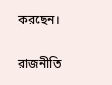করছেন।

রাজনীতি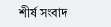শীর্ষ সংবাদ